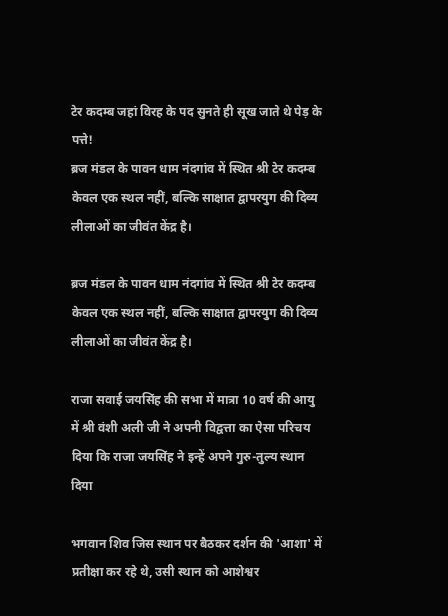टेर कदम्ब जहां विरह के पद सुनते ही सूख जाते थे पेड़ के पत्ते!
ब्रज मंडल के पावन धाम नंदगांव में स्थित श्री टेर कदम्ब केवल एक स्थल नहीं, बल्कि साक्षात द्वापरयुग की दिव्य लीलाओं का जीवंत केंद्र है।

ब्रज मंडल के पावन धाम नंदगांव में स्थित श्री टेर कदम्ब केवल एक स्थल नहीं, बल्कि साक्षात द्वापरयुग की दिव्य लीलाओं का जीवंत केंद्र है।

राजा सवाई जयसिंह की सभा में मात्रा 10 वर्ष की आयु में श्री वंशी अली जी ने अपनी विद्वत्ता का ऐसा परिचय दिया कि राजा जयसिंह ने इन्हें अपने गुरु-तुल्य स्थान दिया

भगवान शिव जिस स्थान पर बैठकर दर्शन की 'आशा' में प्रतीक्षा कर रहे थे, उसी स्थान को आशेश्वर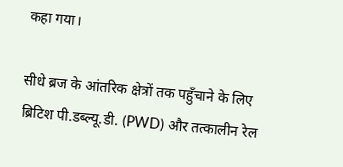कहा गया।

सीधे ब्रज के आंतरिक क्षेत्रों तक पहुँचाने के लिए ब्रिटिश पी.डब्ल्यू.डी. (PWD) और तत्कालीन रेल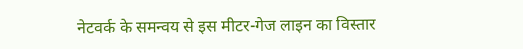नेटवर्क के समन्वय से इस मीटर-गेज लाइन का विस्तार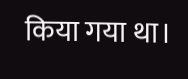किया गया था।